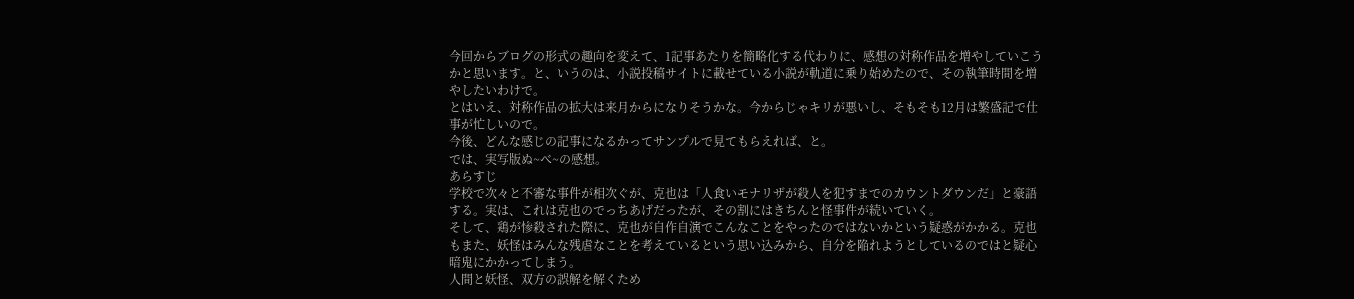今回からブログの形式の趣向を変えて、1記事あたりを簡略化する代わりに、感想の対称作品を増やしていこうかと思います。と、いうのは、小説投稿サイトに載せている小説が軌道に乗り始めたので、その執筆時間を増やしたいわけで。
とはいえ、対称作品の拡大は来月からになりそうかな。今からじゃキリが悪いし、そもそも12月は繁盛記で仕事が忙しいので。
今後、どんな感じの記事になるかってサンプルで見てもらえれば、と。
では、実写版ぬ~べ~の感想。
あらすじ
学校で次々と不審な事件が相次ぐが、克也は「人食いモナリザが殺人を犯すまでのカウントダウンだ」と豪語する。実は、これは克也のでっちあげだったが、その割にはきちんと怪事件が続いていく。
そして、鶏が惨殺された際に、克也が自作自演でこんなことをやったのではないかという疑惑がかかる。克也もまた、妖怪はみんな残虐なことを考えているという思い込みから、自分を陥れようとしているのではと疑心暗鬼にかかってしまう。
人間と妖怪、双方の誤解を解くため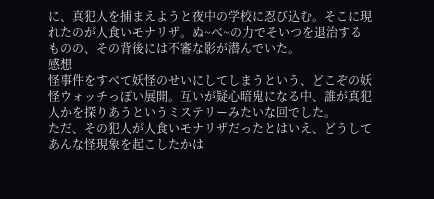に、真犯人を捕まえようと夜中の学校に忍び込む。そこに現れたのが人食いモナリザ。ぬ~べ~の力でそいつを退治するものの、その背後には不審な影が潜んでいた。
感想
怪事件をすべて妖怪のせいにしてしまうという、どこぞの妖怪ウォッチっぽい展開。互いが疑心暗鬼になる中、誰が真犯人かを探りあうというミステリーみたいな回でした。
ただ、その犯人が人食いモナリザだったとはいえ、どうしてあんな怪現象を起こしたかは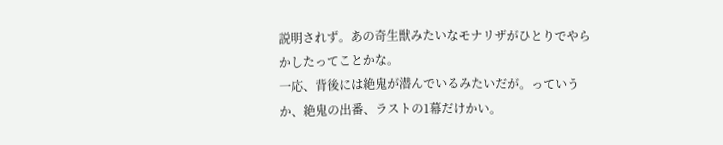説明されず。あの奇生獣みたいなモナリザがひとりでやらかしたってことかな。
一応、背後には絶鬼が潜んでいるみたいだが。っていうか、絶鬼の出番、ラストの1幕だけかい。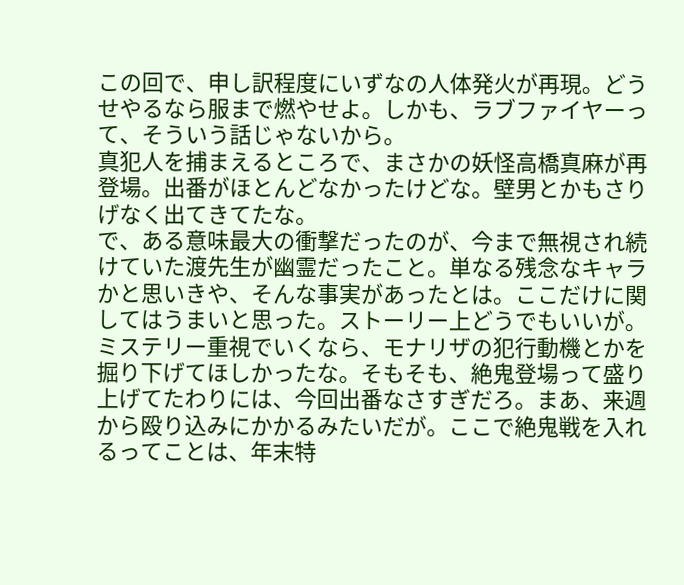この回で、申し訳程度にいずなの人体発火が再現。どうせやるなら服まで燃やせよ。しかも、ラブファイヤーって、そういう話じゃないから。
真犯人を捕まえるところで、まさかの妖怪高橋真麻が再登場。出番がほとんどなかったけどな。壁男とかもさりげなく出てきてたな。
で、ある意味最大の衝撃だったのが、今まで無視され続けていた渡先生が幽霊だったこと。単なる残念なキャラかと思いきや、そんな事実があったとは。ここだけに関してはうまいと思った。ストーリー上どうでもいいが。
ミステリー重視でいくなら、モナリザの犯行動機とかを掘り下げてほしかったな。そもそも、絶鬼登場って盛り上げてたわりには、今回出番なさすぎだろ。まあ、来週から殴り込みにかかるみたいだが。ここで絶鬼戦を入れるってことは、年末特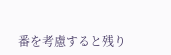番を考慮すると残り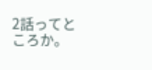2話ってところか。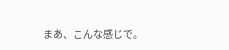まあ、こんな感じで。